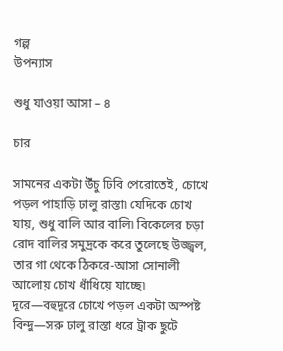গল্প
উপন্যাস

শুধু যাওয়া আসা – ৪

চার

সামনের একটা উঁচু ঢিবি পেরোতেই, চোখে পড়ল পাহাড়ি ঢালু রাস্তা৷ যেদিকে চোখ যায়, শুধু বালি আর বালি৷ বিকেলের চড়া রোদ বালির সমুদ্রকে করে তুলেছে উজ্জ্বল, তার গা থেকে ঠিকরে-আসা সোনালী আলোয় চোখ ধাঁধিয়ে যাচ্ছে৷ দূরে—বহুদূরে চোখে পড়ল একটা অস্পষ্ট বিন্দু—সরু ঢালু রাস্তা ধরে ট্রাক ছুটে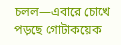চলল—এবারে চোখে পড়ছে গোটাকয়েক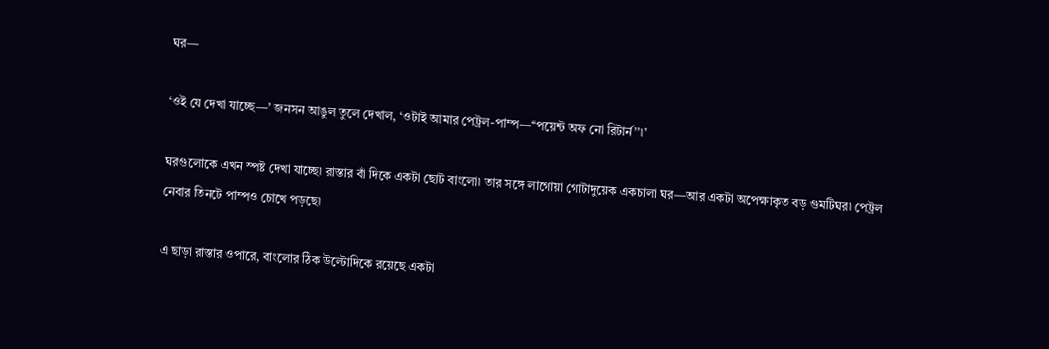ঘর—

‘ওই যে দেখা যাচ্ছে—’ জনসন আঙুল তুলে দেখাল, ‘ওটাই আমার পেট্রল-পাম্প—‘‘পয়েন্ট অফ নো রিটার্ন’’৷’

ঘরগুলোকে এখন স্পষ্ট দেখা যাচ্ছে৷ রাস্তার বাঁ দিকে একটা ছোট বাংলো৷ তার সঙ্গে লাগোয়া গোটাদুয়েক একচালা ঘর—আর একটা অপেক্ষাকৃত বড় গুমটিঘর৷ পেট্রল নেবার তিনটে পাম্পও চোখে পড়ছে৷

এ ছাড়া রাস্তার ওপারে, বাংলোর ঠিক উল্টোদিকে রয়েছে একটা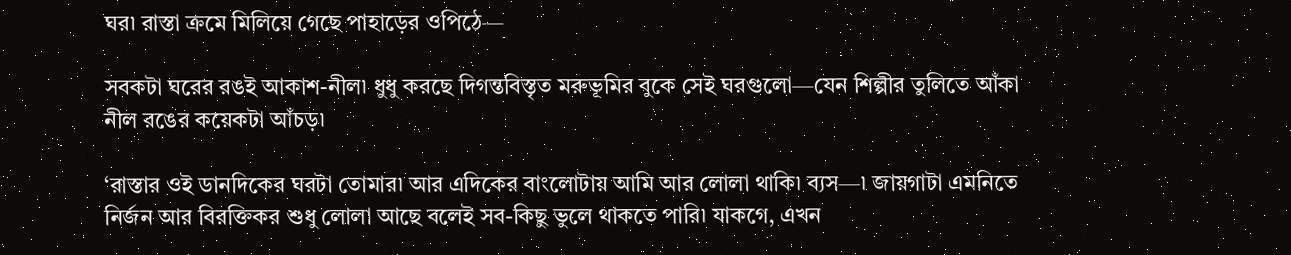ঘর৷ রাস্তা ক্রমে মিলিয়ে গেছে পাহাড়ের ওপিঠে—

সবকটা ঘরের রঙই আকাশ-নীল৷ ধুধু করছে দিগন্তবিস্তৃত মরুভূমির বুকে সেই ঘরগুলো—যেন শিল্পীর তুলিতে আঁকা নীল রঙের কয়েকটা আঁচড়৷

‘রাস্তার ওই ডানদিকের ঘরটা তোমার৷ আর এদিকের বাংলোটায় আমি আর লোলা থাকি৷ ব্যস—৷ জায়গাটা এমনিতে নির্জন আর বিরক্তিকর শুধু লোলা আছে বলেই সব-কিছু ভুলে থাকতে পারি৷ যাকগে, এখন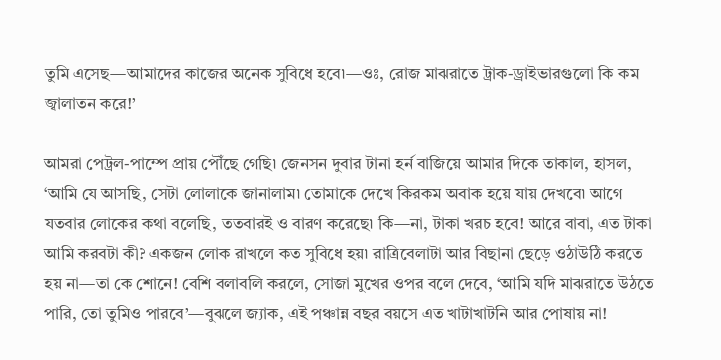তুমি এসেছ—আমাদের কাজের অনেক সুবিধে হবে৷—ওঃ, রোজ মাঝরাতে ট্রাক-ড্রাইভারগুলো কি কম জ্বালাতন করে!’

আমরা পেট্রল-পাম্পে প্রায় পৌঁছে গেছি৷ জেনসন দুবার টানা হর্ন বাজিয়ে আমার দিকে তাকাল, হাসল, ‘আমি যে আসছি, সেটা লোলাকে জানালাম৷ তোমাকে দেখে কিরকম অবাক হয়ে যায় দেখবে৷ আগে যতবার লোকের কথা বলেছি, ততবারই ও বারণ করেছে৷ কি—না, টাকা খরচ হবে! আরে বাবা, এত টাকা আমি করবটা কী? একজন লোক রাখলে কত সুবিধে হয়৷ রাত্রিবেলাটা আর বিছানা ছেড়ে ওঠাউঠি করতে হয় না—তা কে শোনে! বেশি বলাবলি করলে, সোজা মুখের ওপর বলে দেবে, ‘আমি যদি মাঝরাতে উঠতে পারি, তো তুমিও পারবে’—বুঝলে জ্যাক, এই পঞ্চান্ন বছর বয়সে এত খাটাখাটনি আর পোষায় না!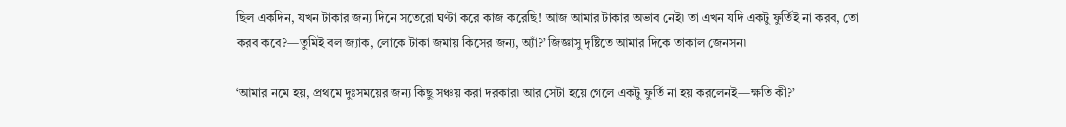ছিল একদিন, যখন টাকার জন্য দিনে সতেরো ঘণ্টা করে কাজ করেছি! আজ আমার টাকার অভাব নেই৷ তা এখন যদি একটু ফুর্তিই না করব, তো করব কবে?—তুমিই বল জ্যাক, লোকে টাকা জমায় কিসের জন্য, অ্যাঁ?’ জিজ্ঞাসু দৃষ্টিতে আমার দিকে তাকাল জেনসন৷

‘আমার নমে হয়, প্রথমে দুঃসময়ের জন্য কিছু সঞ্চয় করা দরকার৷ আর সেটা হয়ে গেলে একটু ফুর্তি না হয় করলেনই—ক্ষতি কী?’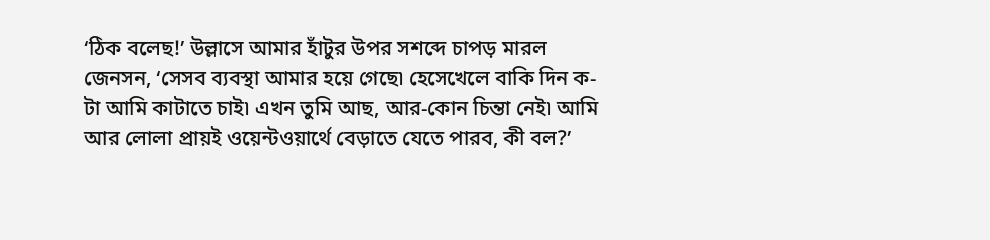‘ঠিক বলেছ!’ উল্লাসে আমার হাঁটুর উপর সশব্দে চাপড় মারল জেনসন, ‘সেসব ব্যবস্থা আমার হয়ে গেছে৷ হেসেখেলে বাকি দিন ক-টা আমি কাটাতে চাই৷ এখন তুমি আছ, আর-কোন চিন্তা নেই৷ আমি আর লোলা প্রায়ই ওয়েন্টওয়ার্থে বেড়াতে যেতে পারব, কী বল?’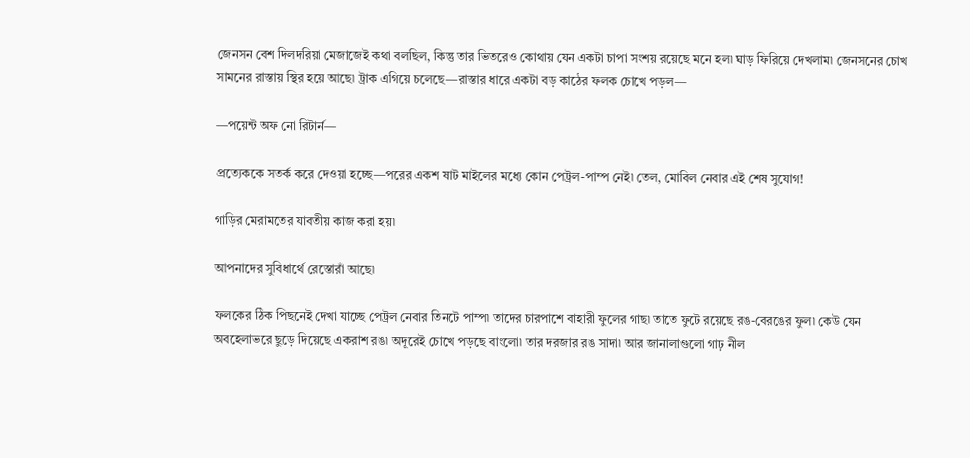জেনসন বেশ দিলদরিয়া মেজাজেই কথা বলছিল, কিন্তু তার ভিতরেও কোথায় যেন একটা চাপা সংশয় রয়েছে মনে হল৷ ঘাড় ফিরিয়ে দেখলাম৷ জেনসনের চোখ সামনের রাস্তায় স্থির হয়ে আছে৷ ট্রাক এগিয়ে চলেছে—রাস্তার ধারে একটা বড় কাঠের ফলক চোখে পড়ল—

—পয়েন্ট অফ নো রিটার্ন—

প্রত্যেককে সতর্ক করে দেওয়া হচ্ছে—পরের একশ ষাট মাইলের মধ্যে কোন পেট্রল-পাম্প নেই৷ তেল, মোবিল নেবার এই শেষ সুযোগ!

গাড়ির মেরামতের যাবতীয় কাজ করা হয়৷

আপনাদের সুবিধার্থে রেস্তোরাঁ আছে৷

ফলকের ঠিক পিছনেই দেখা যাচ্ছে পেট্রল নেবার তিনটে পাম্প৷ তাদের চারপাশে বাহারী ফুলের গাছ৷ তাতে ফুটে রয়েছে রঙ-বেরঙের ফুল৷ কেউ যেন অবহেলাভরে ছুড়ে দিয়েছে একরাশ রঙ৷ অদূরেই চোখে পড়ছে বাংলো৷ তার দরজার রঙ সাদা৷ আর জানালাগুলো গাঢ় নীল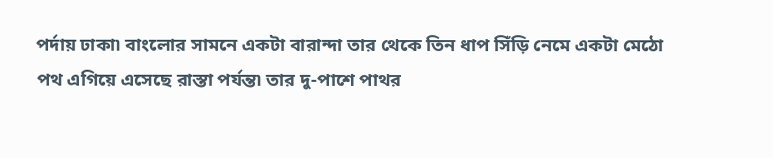পর্দায় ঢাকা৷ বাংলোর সামনে একটা বারান্দা তার থেকে তিন ধাপ সিঁড়ি নেমে একটা মেঠো পথ এগিয়ে এসেছে রাস্তা পর্যন্ত৷ তার দু-পাশে পাথর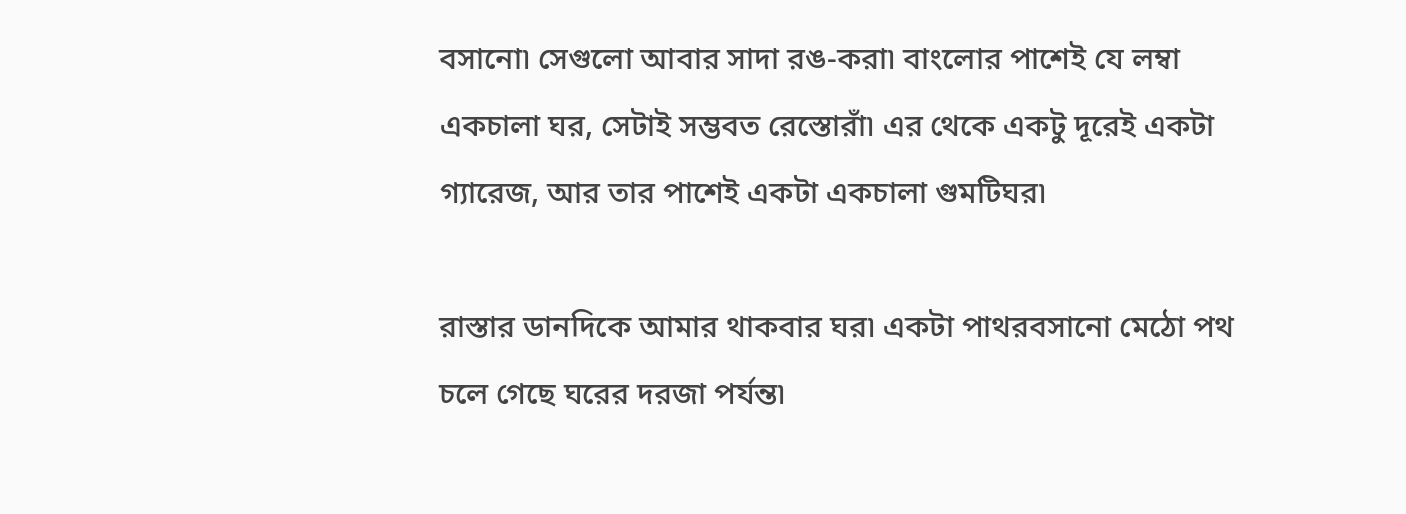বসানো৷ সেগুলো আবার সাদা রঙ-করা৷ বাংলোর পাশেই যে লম্বা একচালা ঘর, সেটাই সম্ভবত রেস্তোরাঁ৷ এর থেকে একটু দূরেই একটা গ্যারেজ, আর তার পাশেই একটা একচালা গুমটিঘর৷

রাস্তার ডানদিকে আমার থাকবার ঘর৷ একটা পাথরবসানো মেঠো পথ চলে গেছে ঘরের দরজা পর্যন্ত৷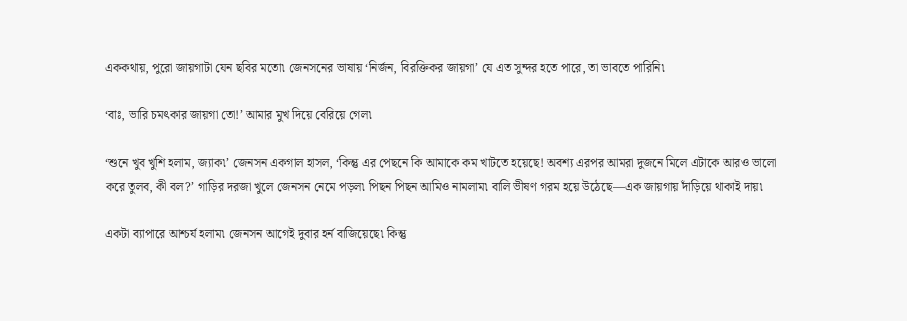এককথায়, পুরো জায়গাটা যেন ছবির মতো৷ জেনসনের ভাষায় ‘নির্জন, বিরক্তিকর জায়গা’ যে এত সুন্দর হতে পারে, তা ভাবতে পারিনি৷

‘বাঃ, ভারি চমৎকার জায়গা তো!’ আমার মুখ দিয়ে বেরিয়ে গেল৷

‘শুনে খুব খুশি হলাম, জ্যাক৷’ জেনসন একগাল হাসল, ‘কিন্তু এর পেছনে কি আমাকে কম খাটতে হয়েছে! অবশ্য এরপর আমরা দুজনে মিলে এটাকে আরও ভালো করে তুলব, কী বল?’ গাড়ির দরজা খুলে জেনসন নেমে পড়ল৷ পিছন পিছন আমিও নামলাম৷ বালি ভীষণ গরম হয়ে উঠেছে—এক জায়গায় দাঁড়িয়ে থাকাই দায়৷

একটা ব্যাপারে আশ্চর্য হলাম৷ জেনসন আগেই দুবার হর্ন বাজিয়েছে৷ কিন্তু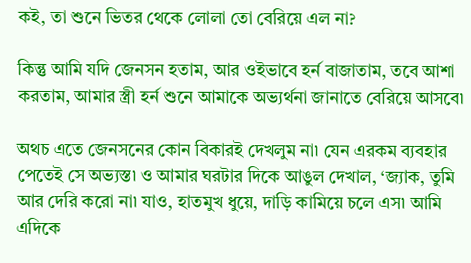কই, তা শুনে ভিতর থেকে লোলা তো বেরিয়ে এল না?

কিন্তু আমি যদি জেনসন হতাম, আর ওইভাবে হর্ন বাজাতাম, তবে আশা করতাম, আমার স্ত্রী হর্ন শুনে আমাকে অভ্যর্থনা জানাতে বেরিয়ে আসবে৷

অথচ এতে জেনসনের কোন বিকারই দেখলুম না৷ যেন এরকম ব্যবহার পেতেই সে অভ্যস্ত৷ ও আমার ঘরটার দিকে আঙুল দেখাল, ‘জ্যাক, তুমি আর দেরি করো না৷ যাও, হাতমুখ ধুয়ে, দাড়ি কামিয়ে চলে এস৷ আমি এদিকে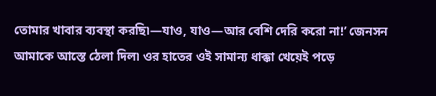তোমার খাবার ব্যবস্থা করছি৷—যাও, যাও—আর বেশি দেরি করো না!’ জেনসন আমাকে আস্তে ঠেলা দিল৷ ওর হাতের ওই সামান্য ধাক্কা খেয়েই পড়ে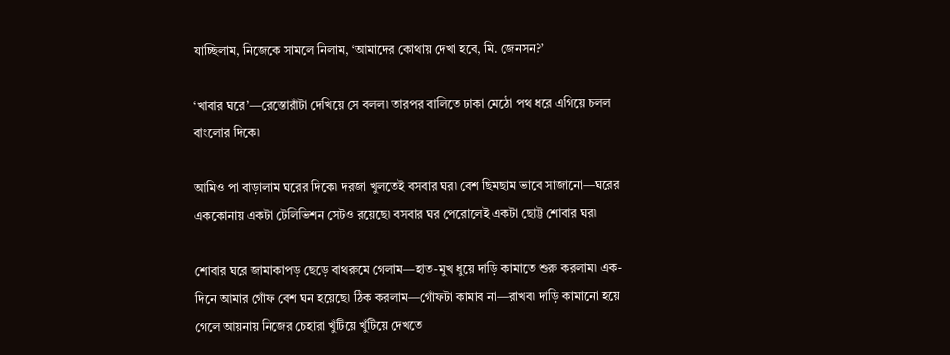যাচ্ছিলাম, নিজেকে সামলে নিলাম, ‘আমাদের কোথায় দেখা হবে, মি. জেনসন?’

‘খাবার ঘরে’—রেস্তোরাঁটা দেখিয়ে সে বলল৷ তারপর বালিতে ঢাকা মেঠো পথ ধরে এগিয়ে চলল বাংলোর দিকে৷

আমিও পা বাড়ালাম ঘরের দিকে৷ দরজা খুলতেই বসবার ঘর৷ বেশ ছিমছাম ভাবে সাজানো—ঘরের এককোনায় একটা টেলিভিশন সেটও রয়েছে৷ বসবার ঘর পেরোলেই একটা ছোট্ট শোবার ঘর৷

শোবার ঘরে জামাকাপড় ছেড়ে বাথরুমে গেলাম—হাত-মুখ ধুয়ে দাড়ি কামাতে শুরু করলাম৷ এক-দিনে আমার গোঁফ বেশ ঘন হয়েছে৷ ঠিক করলাম—গোঁফটা কামাব না—রাখব৷ দাড়ি কামানো হয়ে গেলে আয়নায় নিজের চেহারা খুঁটিয়ে খুঁটিয়ে দেখতে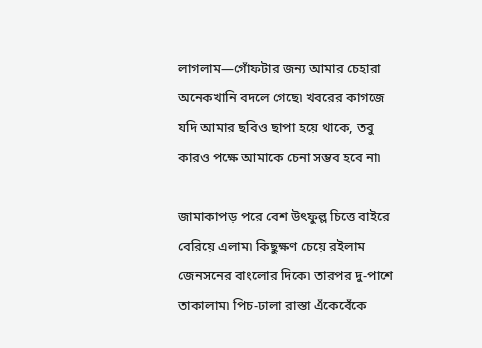লাগলাম—গোঁফটার জন্য আমার চেহারা অনেকখানি বদলে গেছে৷ খবরের কাগজে যদি আমার ছবিও ছাপা হয়ে থাকে, তবু কারও পক্ষে আমাকে চেনা সম্ভব হবে না৷

জামাকাপড় পরে বেশ উৎফুল্ল চিত্তে বাইরে বেরিয়ে এলাম৷ কিছুক্ষণ চেয়ে রইলাম জেনসনের বাংলোর দিকে৷ তারপর দু-পাশে তাকালাম৷ পিচ-ঢালা রাস্তা এঁকেবেঁকে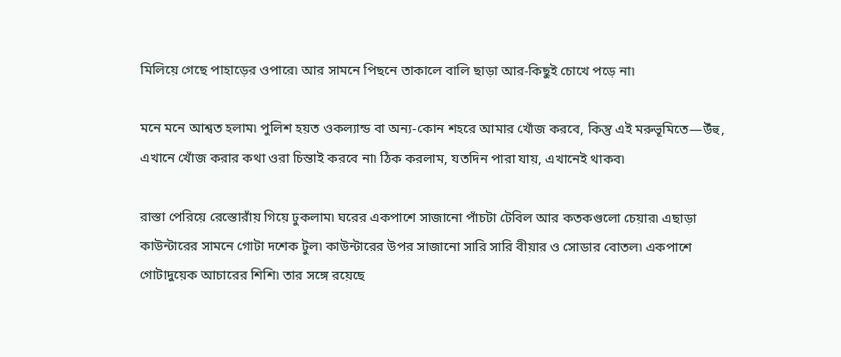মিলিয়ে গেছে পাহাড়ের ওপারে৷ আর সামনে পিছনে তাকালে বালি ছাড়া আর-কিছুই চোখে পড়ে না৷

মনে মনে আশ্বত হলাম৷ পুলিশ হয়ত ওকল্যান্ড বা অন্য-কোন শহরে আমার খোঁজ করবে, কিন্তু এই মরুভূমিতে—উঁহু, এখানে খোঁজ করার কথা ওরা চিন্তাই করবে না৷ ঠিক করলাম, যতদিন পারা যায়, এখানেই থাকব৷

রাস্তা পেরিয়ে রেস্তোরাঁয় গিয়ে ঢুকলাম৷ ঘরের একপাশে সাজানো পাঁচটা টেবিল আর কতকগুলো চেয়ার৷ এছাড়া কাউন্টারের সামনে গোটা দশেক টুল৷ কাউন্টারের উপর সাজানো সারি সারি বীয়ার ও সোডার বোতল৷ একপাশে গোটাদুয়েক আচারের শিশি৷ তার সঙ্গে রয়েছে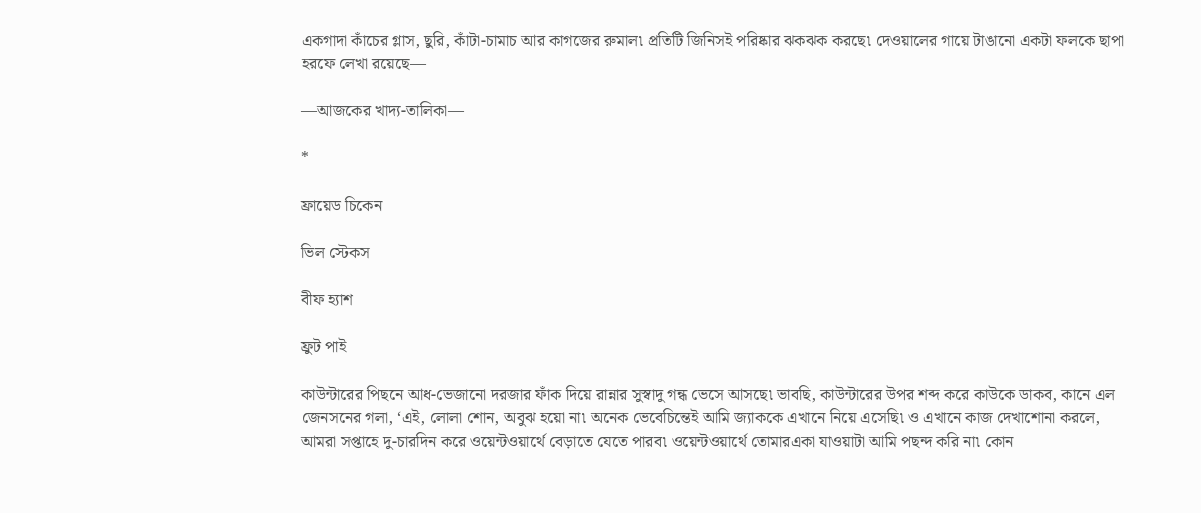একগাদা কাঁচের গ্লাস, ছুরি, কাঁটা-চামাচ আর কাগজের রুমাল৷ প্রতিটি জিনিসই পরিষ্কার ঝকঝক করছে৷ দেওয়ালের গায়ে টাঙানো একটা ফলকে ছাপা হরফে লেখা রয়েছে—

—আজকের খাদ্য-তালিকা—

*

ফ্রায়েড চিকেন

ভিল স্টেকস

বীফ হ্যাশ

ফ্রুট পাই

কাউন্টারের পিছনে আধ-ভেজানো দরজার ফাঁক দিয়ে রান্নার সুস্বাদু গন্ধ ভেসে আসছে৷ ভাবছি, কাউন্টারের উপর শব্দ করে কাউকে ডাকব, কানে এল জেনসনের গলা, ‘এই, লোলা শোন, অবুঝ হয়ো না৷ অনেক ভেবেচিন্তেই আমি জ্যাককে এখানে নিয়ে এসেছি৷ ও এখানে কাজ দেখাশোনা করলে, আমরা সপ্তাহে দু-চারদিন করে ওয়েন্টওয়ার্থে বেড়াতে যেতে পারব৷ ওয়েন্টওয়ার্থে তোমারএকা যাওয়াটা আমি পছন্দ করি না৷ কোন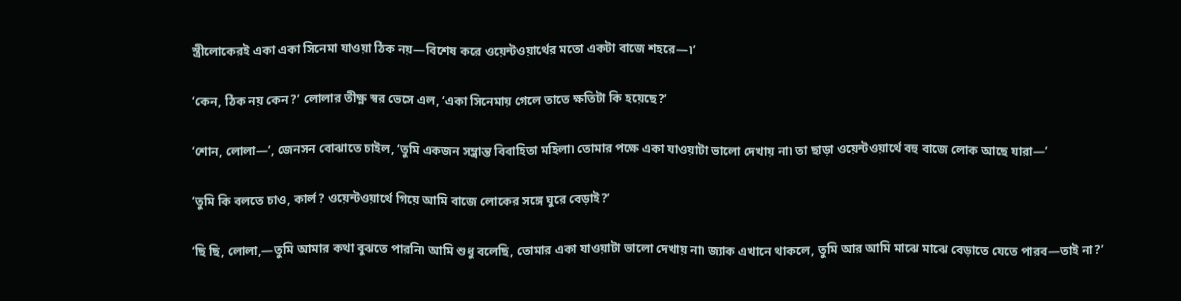স্ত্রীলোকেরই একা একা সিনেমা যাওয়া ঠিক নয়—বিশেষ করে ওয়েন্টওয়ার্থের মতো একটা বাজে শহরে—৷’

‘কেন, ঠিক নয় কেন?’ লোলার তীক্ষ্ণ স্বর ভেসে এল, ‘একা সিনেমায় গেলে তাতে ক্ষতিটা কি হয়েছে?’

‘শোন, লোলা—’, জেনসন বোঝাতে চাইল, ‘তুমি একজন সম্ভ্রান্ত বিবাহিতা মহিলা৷ তোমার পক্ষে একা যাওয়াটা ভালো দেখায় না৷ তা ছাড়া ওয়েন্টওয়ার্থে বহু বাজে লোক আছে যারা—’

‘তুমি কি বলতে চাও, কার্ল? ওয়েন্টওয়ার্থে গিয়ে আমি বাজে লোকের সঙ্গে ঘুরে বেড়াই?’

‘ছি ছি, লোলা,—তুমি আমার কথা বুঝতে পারনি৷ আমি শুধু বলেছি, তোমার একা যাওয়াটা ভালো দেখায় না৷ জ্যাক এখানে থাকলে, তুমি আর আমি মাঝে মাঝে বেড়াতে যেতে পারব—তাই না?’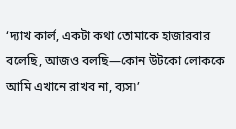‘দ্যাখ কার্ল, একটা কথা তোমাকে হাজারবার বলেছি, আজও বলছি—কোন উটকো লোককে আমি এখানে রাখব না, ব্যস৷’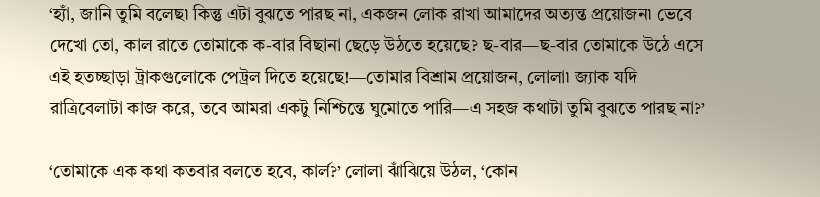‘হ্যাঁ, জানি তুমি বলেছ৷ কিন্তু এটা বুঝতে পারছ না, একজন লোক রাখা আমাদের অত্যন্ত প্রয়োজন৷ ভেবে দেখো তো, কাল রাতে তোমাকে ক-বার বিছানা ছেড়ে উঠতে হয়েছে? ছ-বার—ছ-বার তোমাকে উঠে এসে এই হতচ্ছাড়া ট্রাকগুলোকে পেট্রল দিতে হয়েছে!—তোমার বিশ্রাম প্রয়োজন, লোলা৷ জ্যাক যদি রাত্রিবেলাটা কাজ করে, তবে আমরা একটু নিশ্চিন্তে ঘুমোতে পারি—এ সহজ কথাটা তুমি বুঝতে পারছ না?’

‘তোমাকে এক কথা কতবার বলতে হবে, কার্ল?’ লোলা ঝাঁঝিয়ে উঠল, ‘কোন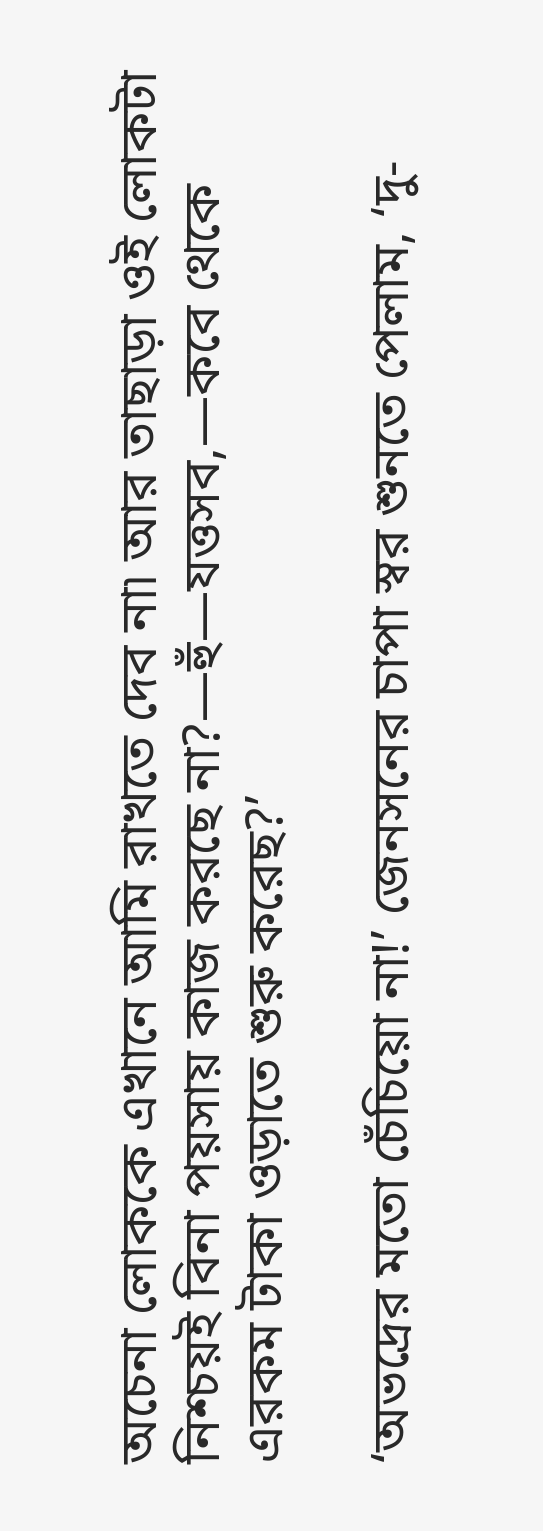অচেনা লোককে এখানে আমি রাখতে দেব না৷ আর তাছাড়া ওই লোকটা নিশ্চয়ই বিনা পয়সায় কাজ করছে না?—হুঁ—যত্তসব,—কবে থেকে এরকম টাকা ওড়াতে শুরু করেছ?’

‘অভদ্রের মতো চেঁচিয়ো না!’ জেনসনের চাপা স্বর শুনতে পেলাম, ‘দু-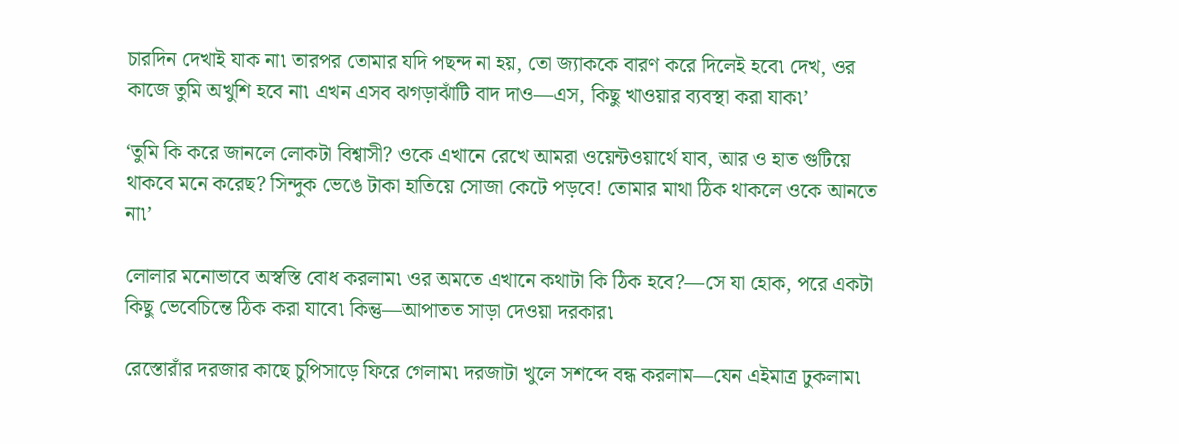চারদিন দেখাই যাক না৷ তারপর তোমার যদি পছন্দ না হয়, তো জ্যাককে বারণ করে দিলেই হবে৷ দেখ, ওর কাজে তুমি অখুশি হবে না৷ এখন এসব ঝগড়াঝাঁটি বাদ দাও—এস, কিছু খাওয়ার ব্যবস্থা করা যাক৷’

‘তুমি কি করে জানলে লোকটা বিশ্বাসী? ওকে এখানে রেখে আমরা ওয়েন্টওয়ার্থে যাব, আর ও হাত গুটিয়ে থাকবে মনে করেছ? সিন্দুক ভেঙে টাকা হাতিয়ে সোজা কেটে পড়বে! তোমার মাথা ঠিক থাকলে ওকে আনতে না৷’

লোলার মনোভাবে অস্বস্তি বোধ করলাম৷ ওর অমতে এখানে কথাটা কি ঠিক হবে?—সে যা হোক, পরে একটা কিছু ভেবেচিন্তে ঠিক করা যাবে৷ কিন্তু—আপাতত সাড়া দেওয়া দরকার৷

রেস্তোরাঁর দরজার কাছে চুপিসাড়ে ফিরে গেলাম৷ দরজাটা খুলে সশব্দে বন্ধ করলাম—যেন এইমাত্র ঢুকলাম৷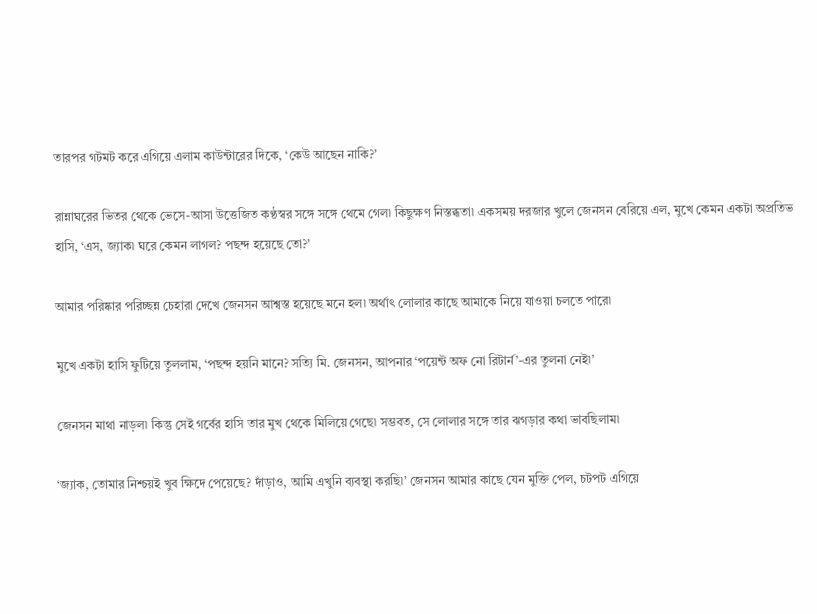তারপর গটমট করে এগিয়ে এলাম কাউন্টারের দিকে, ‘কেউ আছেন নাকি?’

রান্নাঘরের ভিতর থেকে ভেসে-আসা উত্তেজিত কণ্ঠস্বর সঙ্গে সঙ্গে থেমে গেল৷ কিছুক্ষণ নিস্তব্ধতা৷ একসময় দরজার খুলে জেনসন বেরিয়ে এল, মুখে কেমন একটা অপ্রতিভ হাসি, ‘এস, জ্যাক৷ ঘরে কেমন লাগল? পছন্দ হয়েছে তো?’

আমার পরিষ্কার পরিচ্ছন্ন চেহারা দেখে জেনসন আশ্বস্ত হয়েছে মনে হল৷ অর্থাৎ লোলার কাছে আমাকে নিয়ে যাওয়া চলতে পারে৷

মুখে একটা হাসি ফুটিয়ে তুললাম, ‘পছন্দ হয়নি মানে? সত্যি মি. জেনসন, আপনার ‘পয়েন্ট অফ নো রিটার্ন’-এর তুলনা নেই৷’

জেনসন মাথা নাড়ল৷ কিন্তু সেই গর্বের হাসি তার মুখ থেকে মিলিয়ে গেছে৷ সম্ভবত, সে লোলার সঙ্গে তার ঝগড়ার কথা ভাবছিলাম৷

‘জ্যাক, তোমার নিশ্চয়ই খুব ক্ষিদে পেয়েছে? দাঁড়াও, আমি এখুনি ব্যবস্থা করছি৷’ জেনসন আমার কাছে যেন মুক্তি পেল, চটপট এগিয়ে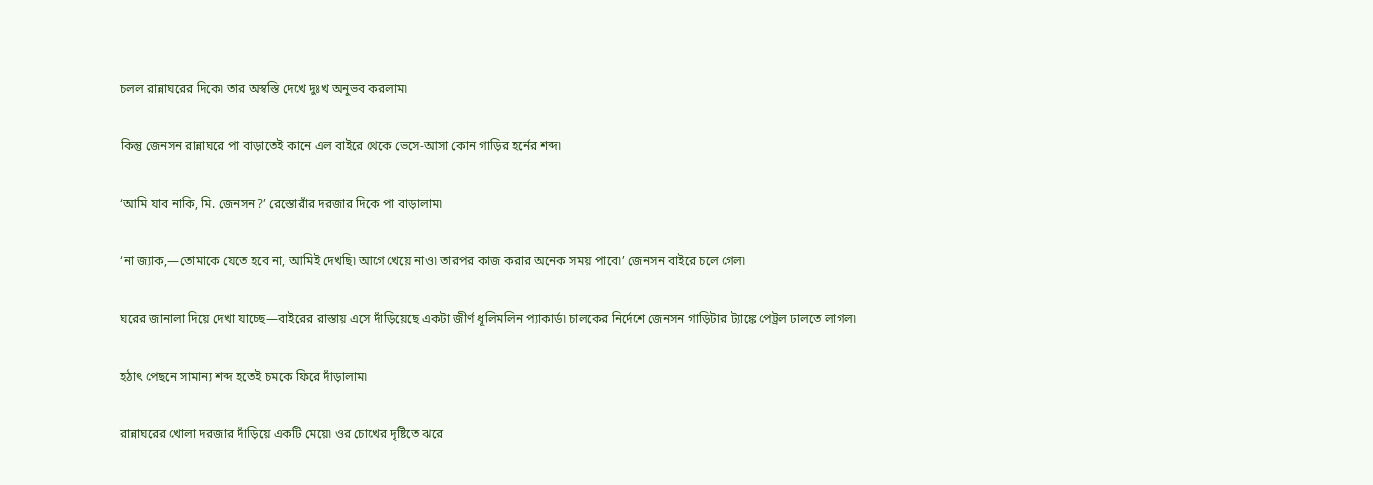চলল রান্নাঘরের দিকে৷ তার অস্বস্তি দেখে দুঃখ অনুভব করলাম৷

কিন্তু জেনসন রান্নাঘরে পা বাড়াতেই কানে এল বাইরে থেকে ভেসে-আসা কোন গাড়ির হর্নের শব্দ৷

‘আমি যাব নাকি, মি. জেনসন?’ রেস্তোরাঁর দরজার দিকে পা বাড়ালাম৷

‘না জ্যাক,—তোমাকে যেতে হবে না, আমিই দেখছি৷ আগে খেয়ে নাও৷ তারপর কাজ করার অনেক সময় পাবে৷’ জেনসন বাইরে চলে গেল৷

ঘরের জানালা দিয়ে দেখা যাচ্ছে—বাইরের রাস্তায় এসে দাঁড়িয়েছে একটা জীর্ণ ধূলিমলিন প্যাকার্ড৷ চালকের নির্দেশে জেনসন গাড়িটার ট্যাঙ্কে পেট্রল ঢালতে লাগল৷

হঠাৎ পেছনে সামান্য শব্দ হতেই চমকে ফিরে দাঁড়ালাম৷

রান্নাঘরের খোলা দরজার দাঁড়িয়ে একটি মেয়ে৷ ওর চোখের দৃষ্টিতে ঝরে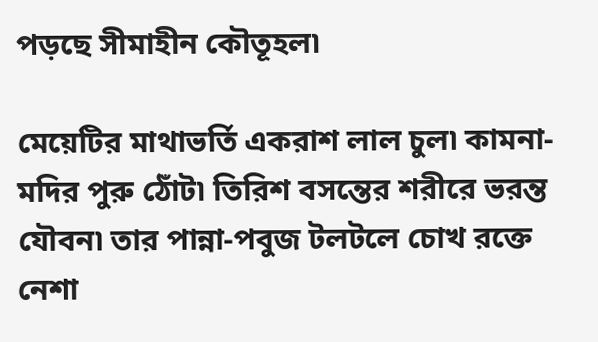পড়ছে সীমাহীন কৌতূহল৷

মেয়েটির মাথাভর্তি একরাশ লাল চুল৷ কামনা-মদির পুরু ঠোঁট৷ তিরিশ বসন্তের শরীরে ভরন্ত যৌবন৷ তার পান্না-পবুজ টলটলে চোখ রক্তে নেশা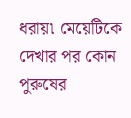ধরায়৷ মেয়েটিকে দেখার পর কোন পুরুষের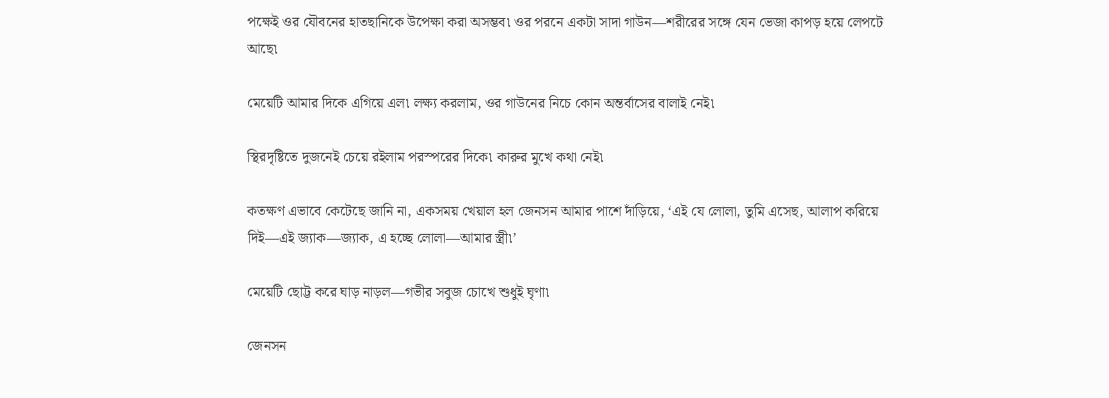পক্ষেই ওর যৌবনের হাতছানিকে উপেক্ষা করা অসম্ভব৷ ওর পরনে একটা সাদা গাউন—শরীরের সঙ্গে যেন ভেজা কাপড় হয়ে লেপটে আছে৷

মেয়েটি আমার দিকে এগিয়ে এল৷ লক্ষ্য করলাম, ওর গাউনের নিচে কোন অন্তর্বাসের বালাই নেই৷

স্থিরদৃষ্টিতে দুজনেই চেয়ে রইলাম পরস্পরের দিকে৷ কারুর মুখে কথা নেই৷

কতক্ষণ এভাবে কেটেছে জানি না, একসময় খেয়াল হল জেনসন আমার পাশে দাঁড়িয়ে, ‘এই যে লোলা, তুমি এসেছ, আলাপ করিয়ে দিই—এই জ্যাক—জ্যাক, এ হচ্ছে লোলা—আমার স্ত্রী৷’

মেয়েটি ছোট্ট করে ঘাড় নাড়ল—গভীর সবুজ চোখে শুধুই ঘৃণা৷

জেনসন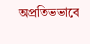অপ্রতিভভাবে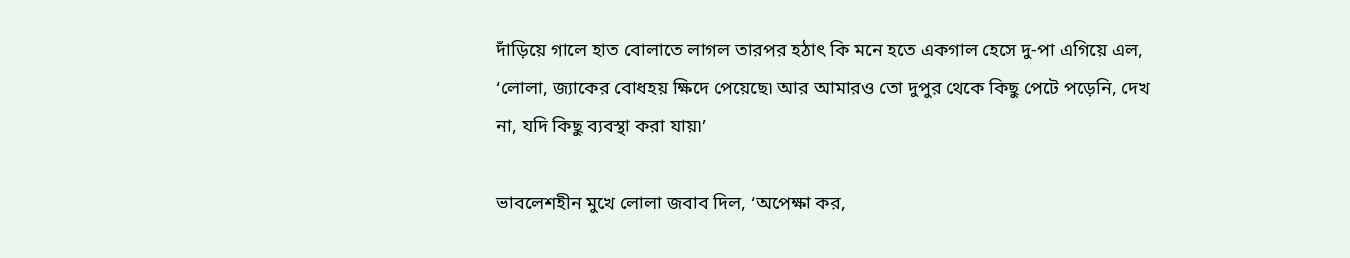দাঁড়িয়ে গালে হাত বোলাতে লাগল তারপর হঠাৎ কি মনে হতে একগাল হেসে দু-পা এগিয়ে এল, ‘লোলা, জ্যাকের বোধহয় ক্ষিদে পেয়েছে৷ আর আমারও তো দুপুর থেকে কিছু পেটে পড়েনি, দেখ না, যদি কিছু ব্যবস্থা করা যায়৷’

ভাবলেশহীন মুখে লোলা জবাব দিল, ‘অপেক্ষা কর,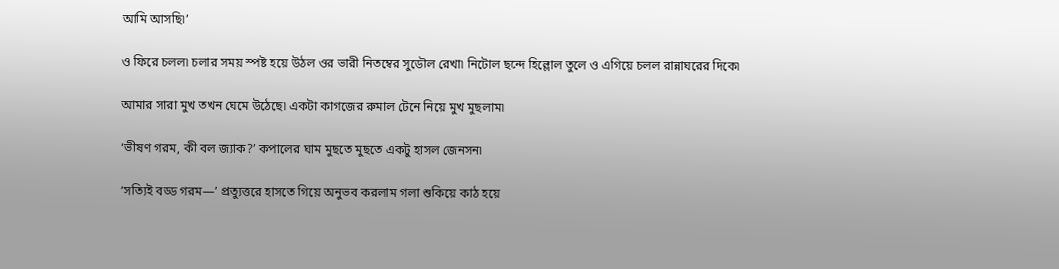আমি আসছি৷’

ও ফিরে চলল৷ চলার সময় স্পষ্ট হয়ে উঠল ওর ভারী নিতম্বের সুডৌল রেখা৷ নিটোল ছন্দে হিল্লোল তুলে ও এগিয়ে চলল রান্নাঘরের দিকে৷

আমার সারা মুখ তখন ঘেমে উঠেছে৷ একটা কাগজের রুমাল টেনে নিয়ে মুখ মুছলাম৷

‘ভীষণ গরম, কী বল জ্যাক?’ কপালের ঘাম মুছতে মুছতে একটু হাসল জেনসন৷

‘সত্যিই বড্ড গরম—’ প্রত্যুত্তরে হাসতে গিয়ে অনুভব করলাম গলা শুকিয়ে কাঠ হয়ে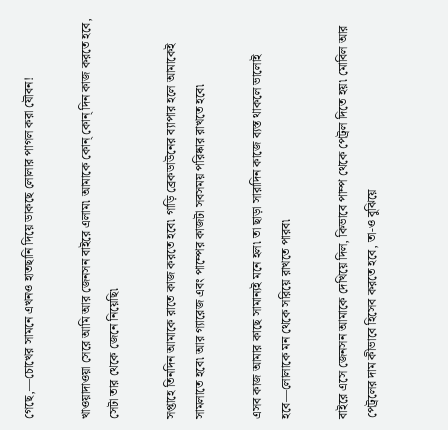গেছে,—চোখের সামনে এখনও হাতছানি দিয়ে ডাকছে লোলার পাগল করা যৌবন!

খাওয়াদাওয়া সেরে আমি আর জেনসন বাইরে এলাম৷ আমাকে কোন্ কোন্ দিন কাজ করতে হবে, সেটা তার থেকে জেনে নিয়েছি৷

সপ্তাহে তিনদিন আমাকে রাতে কাজ করতে হবে৷ গাড়ি ব্রেকডাউনের ব্যাপার হলে আমাকেই সামলাতে হবে৷ আর গ্যারেজ এবং পাম্পের কাজটা সবসময় পরিষ্কার রাখতে হবে৷

এসব কাজ আমার কাছে সামান্যই মনে হল৷ তা ছাড়া সারাদিন কাজে ব্যস্ত থাকলে ভালোই হবে—লোলাকে মন থেকে সরিয়ে রাখতে পারব৷

বাইরে এসে জেনসন আমাকে দেখিয়ে দিল, কিভাবে পাম্প থেকে পেট্রল দিতে হয়৷ মোবিল আর পেট্রলের দাম কীভাবে হিসেব করতে হবে, তা-ও বুঝিয়ে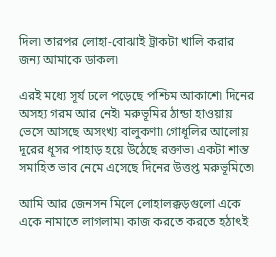দিল৷ তারপর লোহা-বোঝাই ট্রাকটা খালি করার জন্য আমাকে ডাকল৷

এরই মধ্যে সূর্য ঢলে পড়েছে পশ্চিম আকাশে৷ দিনের অসহ্য গরম আর নেই৷ মরুভূমির ঠান্ডা হাওয়ায় ভেসে আসছে অসংখ্য বালুকণা৷ গোধূলির আলোয় দূরের ধূসর পাহাড় হয়ে উঠেছে রক্তাভ৷ একটা শান্ত সমাহিত ভাব নেমে এসেছে দিনের উত্তপ্ত মরুভূমিতে৷

আমি আর জেনসন মিলে লোহালক্কড়গুলো একে একে নামাতে লাগলাম৷ কাজ করতে করতে হঠাৎই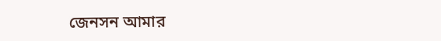জেনসন আমার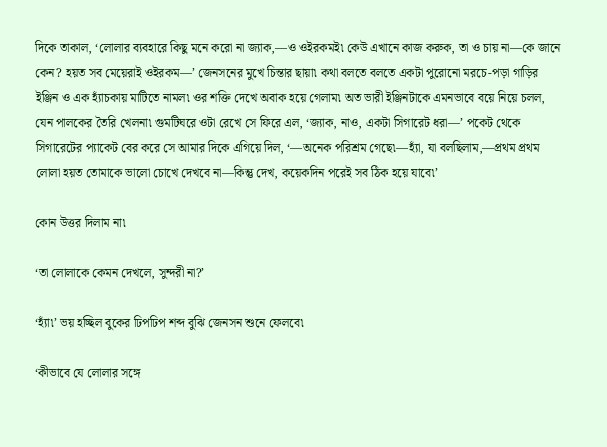দিকে তাকাল, ‘লোলার ব্যবহারে কিছু মনে করো না জ্যাক,—ও ওইরকমই৷ কেউ এখানে কাজ করুক, তা ও চায় না—কে জানে কেন? হয়ত সব মেয়েরাই ওইরকম—’ জেনসনের মুখে চিন্তার ছায়া৷ কথা বলতে বলতে একটা পুরোনো মরচে-পড়া গাড়ির ইঞ্জিন ও এক হ্যাঁচকায় মাটিতে নামল৷ ওর শক্তি দেখে অবাক হয়ে গেলাম৷ অত ভারী ইঞ্জিনটাকে এমনভাবে বয়ে নিয়ে চলল, যেন পালকের তৈরি খেলনা৷ গুমটিঘরে ওটা রেখে সে ফিরে এল, ‘জ্যাক, নাও, একটা সিগারেট ধরা—’ পকেট থেকে সিগারেটের প্যাকেট বের করে সে আমার দিকে এগিয়ে দিল, ‘—অনেক পরিশ্রম গেছে৷—হ্যাঁ, যা বলছিলাম,—প্রথম প্রথম লোলা হয়ত তোমাকে ভালো চোখে দেখবে না—কিন্তু দেখ, কয়েকদিন পরেই সব ঠিক হয়ে যাবে৷’

কোন উত্তর দিলাম না৷

‘তা লোলাকে কেমন দেখলে, সুন্দরী না?’

‘হ্যাঁ৷’ ভয় হচ্ছিল বুকের ঢিপঢিপ শব্দ বুঝি জেনসন শুনে ফেলবে৷

‘কীভাবে যে লোলার সঙ্গে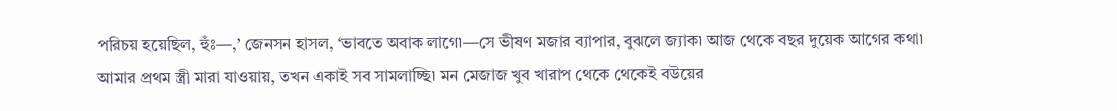পরিচয় হয়েছিল, হুঁঃ—,’ জেনসন হাসল, ‘ভাবতে অবাক লাগে৷—সে ভীষণ মজার ব্যাপার, বুঝলে জ্যাক৷ আজ থেকে বছর দুয়েক আগের কথা৷ আমার প্রথম স্ত্রী মারা যাওয়ায়, তখন একাই সব সামলাচ্ছি৷ মন মেজাজ খুব খারাপ থেকে থেকেই বউয়ের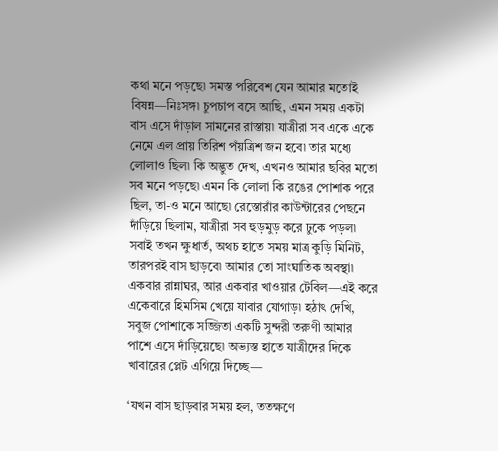কথা মনে পড়ছে৷ সমস্ত পরিবেশ যেন আমার মতোই বিষন্ন—নিঃসঙ্গ৷ চুপচাপ বসে আছি, এমন সময় একটা বাস এসে দাঁড়াল সামনের রাস্তায়৷ যাত্রীরা সব একে একে নেমে এল প্রায় তিরিশ পঁয়ত্রিশ জন হবে৷ তার মধ্যে লোলাও ছিল৷ কি অদ্ভুত দেখ, এখনও আমার ছবির মতো সব মনে পড়ছে৷ এমন কি লোলা কি রঙের পোশাক পরে ছিল, তা-ও মনে আছে৷ রেস্তোরাঁর কাউন্টারের পেছনে দাঁড়িয়ে ছিলাম, যাত্রীরা সব হুড়মুড় করে ঢুকে পড়ল৷ সবাই তখন ক্ষুধার্ত, অথচ হাতে সময় মাত্র কুড়ি মিনিট, তারপরই বাস ছাড়বে৷ আমার তো সাংঘাতিক অবস্থা৷ একবার রান্নাঘর, আর একবার খাওয়ার টেবিল—এই করে একেবারে হিমসিম খেয়ে যাবার যোগাড়৷ হঠাৎ দেখি, সবুজ পোশাকে সজ্জিতা একটি সুন্দরী তরুণী আমার পাশে এসে দাঁড়িয়েছে৷ অভ্যস্ত হাতে যাত্রীদের দিকে খাবারের প্লেট এগিয়ে দিচ্ছে—

‘যখন বাস ছাড়বার সময় হল, ততক্ষণে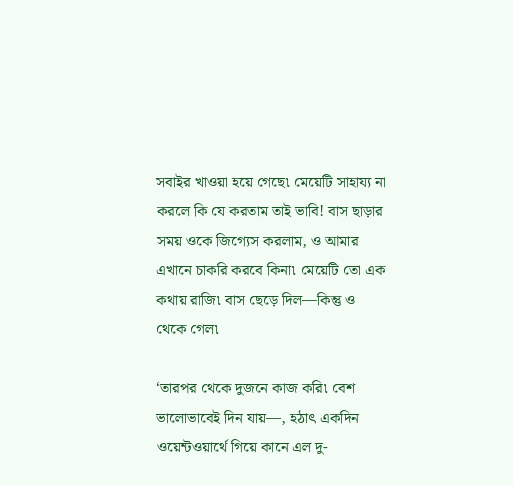সবাইর খাওয়া হয়ে গেছে৷ মেয়েটি সাহায্য না করলে কি যে করতাম তাই ভাবি! বাস ছাড়ার সময় ওকে জিগ্যেস করলাম, ও আমার এখানে চাকরি করবে কিনা৷ মেয়েটি তো এক কথায় রাজি৷ বাস ছেড়ে দিল—কিন্তু ও থেকে গেল৷

‘তারপর থেকে দুজনে কাজ করি৷ বেশ ভালোভাবেই দিন যায়—, হঠাৎ একদিন ওয়েন্টওয়ার্থে গিয়ে কানে এল দু-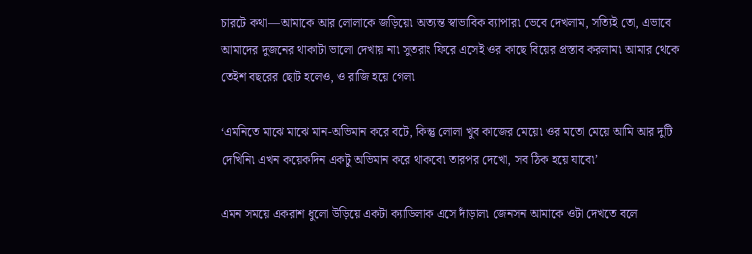চারটে কথা—আমাকে আর লোলাকে জড়িয়ে৷ অত্যন্ত স্বাভাবিক ব্যাপার৷ ভেবে দেখলাম, সত্যিই তো, এভাবে আমাদের দুজনের থাকাটা ভালো দেখায় না৷ সুতরাং ফিরে এসেই ওর কাছে বিয়ের প্রস্তাব করলাম৷ আমার থেকে তেইশ বছরের ছোট হলেও, ও রাজি হয়ে গেল৷

‘এমনিতে মাঝে মাঝে মান-অভিমান করে বটে, কিন্তু লোলা খুব কাজের মেয়ে৷ ওর মতো মেয়ে আমি আর দুটি দেখিনি৷ এখন কয়েকদিন একটু অভিমান করে থাকবে৷ তারপর দেখো, সব ঠিক হয়ে যাবে৷’

এমন সময়ে একরাশ ধুলো উড়িয়ে একটা ক্যাডিলাক এসে দাঁড়াল৷ জেনসন আমাকে ওটা দেখতে বলে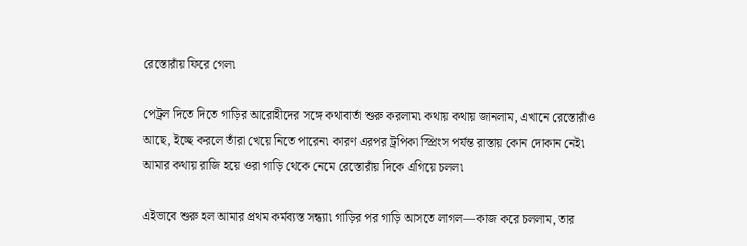রেস্তোরাঁয় ফিরে গেল৷

পেট্রল দিতে দিতে গাড়ির আরোহীদের সঙ্গে কথাবার্তা শুরু করলাম৷ কথায় কথায় জানলাম, এখানে রেস্তোরাঁও আছে, ইচ্ছে করলে তাঁরা খেয়ে নিতে পারেন৷ কারণ এরপর ট্রপিকা স্প্রিংস পর্যন্ত রাস্তায় কোন দোকান নেই৷ আমার কথায় রাজি হয়ে ওরা গাড়ি থেকে নেমে রেস্তোরাঁয় দিকে এগিয়ে চলল৷

এইভাবে শুরু হল আমার প্রথম কর্মব্যস্ত সন্ধ্যা৷ গাড়ির পর গাড়ি আসতে লাগল—কাজ করে চললাম, তার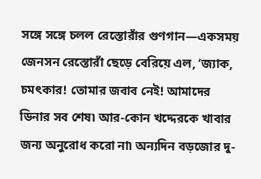সঙ্গে সঙ্গে চলল রেস্তোরাঁর গুণগান—একসময় জেনসন রেস্তোরাঁ ছেড়ে বেরিয়ে এল, ‘জ্যাক, চমৎকার! তোমার জবাব নেই! আমাদের ডিনার সব শেষ৷ আর-কোন খদ্দেরকে খাবার জন্য অনুরোধ করো না৷ অন্যদিন বড়জোর দু-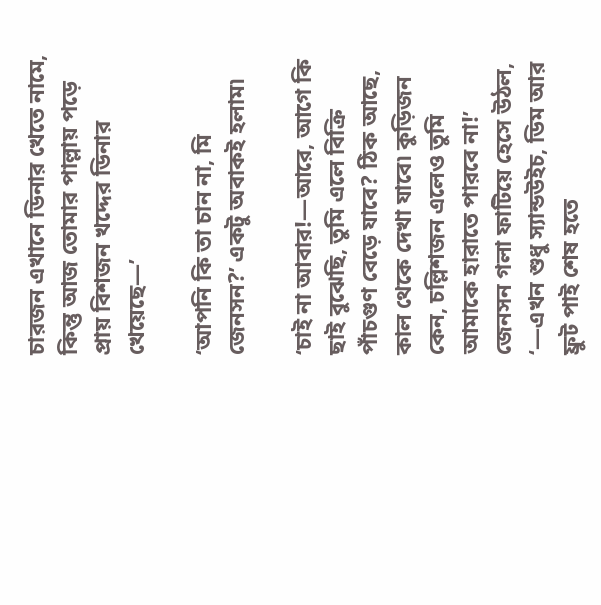চারজন এখানে ডিনার খেতে নামে, কিন্তু আজ তোমার পাল্লায় পড়ে প্রায় বিশজন খদ্দের ডিনার খেয়েছে—’

‘আপনি কি তা চান না, মি জেনসন?’ একটু অবাকই হলাম৷

‘চাই না আবার!—আরে, আগে কি ছাই বুঝেছি, তুমি এলে বিক্রি পাঁচগুণ বেড়ে যাবে? ঠিক আছে, কাল থেকে দেখা যাবে৷ কুড়িজন কেন, চল্লিশজন এলেও তুমি আমাকে হারাতে পারবে না!’ জেনসন গলা ফাটিয়ে হেসে উঠল, ‘—এখন শুধু স্যান্ডউইচ, ডিম আর ফ্রুট পাই শেষ হতে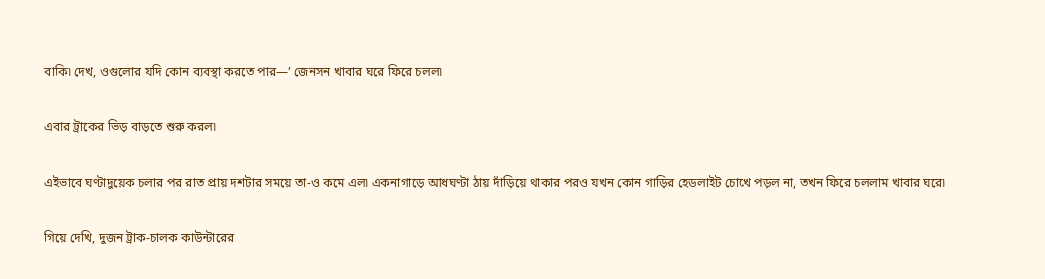বাকি৷ দেখ, ওগুলোর যদি কোন ব্যবস্থা করতে পার—’ জেনসন খাবার ঘরে ফিরে চলল৷

এবার ট্রাকের ভিড় বাড়তে শুরু করল৷

এইভাবে ঘণ্টাদুয়েক চলার পর রাত প্রায় দশটার সময়ে তা-ও কমে এল৷ একনাগাড়ে আধঘণ্টা ঠায় দাঁড়িয়ে থাকার পরও যখন কোন গাড়ির হেডলাইট চোখে পড়ল না, তখন ফিরে চললাম খাবার ঘরে৷

গিয়ে দেখি, দুজন ট্রাক-চালক কাউন্টারের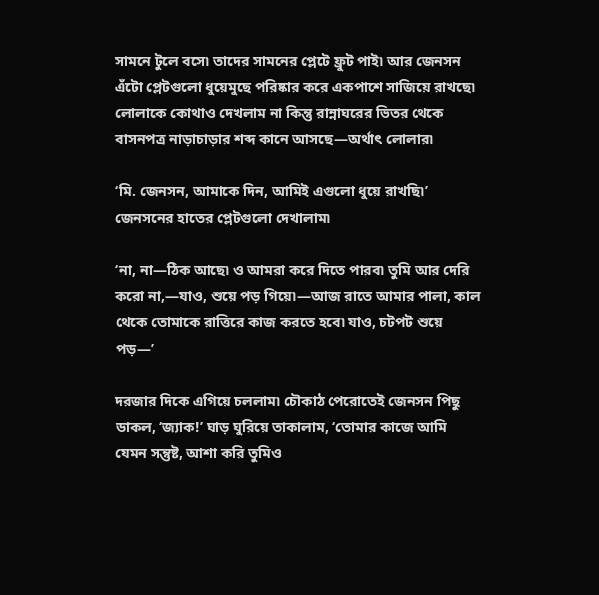সামনে টুলে বসে৷ তাদের সামনের প্লেটে ফ্রুট পাই৷ আর জেনসন এঁটো প্লেটগুলো ধুয়েমুছে পরিষ্কার করে একপাশে সাজিয়ে রাখছে৷ লোলাকে কোথাও দেখলাম না কিন্তু রান্নাঘরের ভিতর থেকে বাসনপত্র নাড়াচাড়ার শব্দ কানে আসছে—অর্থাৎ লোলার৷

‘মি. জেনসন, আমাকে দিন, আমিই এগুলো ধুয়ে রাখছি৷’ জেনসনের হাতের প্লেটগুলো দেখালাম৷

‘না, না—ঠিক আছে৷ ও আমরা করে দিতে পারব৷ তুমি আর দেরি করো না,—যাও, শুয়ে পড় গিয়ে৷—আজ রাতে আমার পালা, কাল থেকে তোমাকে রাত্তিরে কাজ করতে হবে৷ যাও, চটপট শুয়ে পড়—’

দরজার দিকে এগিয়ে চললাম৷ চৌকাঠ পেরোতেই জেনসন পিছু ডাকল, ‘জ্যাক!’ ঘাড় ঘুরিয়ে তাকালাম, ‘তোমার কাজে আমি যেমন সন্তুষ্ট, আশা করি তুমিও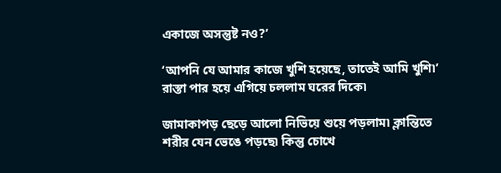একাজে অসন্তুষ্ট নও?’

‘আপনি যে আমার কাজে খুশি হয়েছে, তাতেই আমি খুশি৷’ রাস্তা পার হয়ে এগিয়ে চললাম ঘরের দিকে৷

জামাকাপড় ছেড়ে আলো নিভিয়ে শুয়ে পড়লাম৷ ক্লান্তিতে শরীর যেন ভেঙে পড়ছে৷ কিন্তু চোখে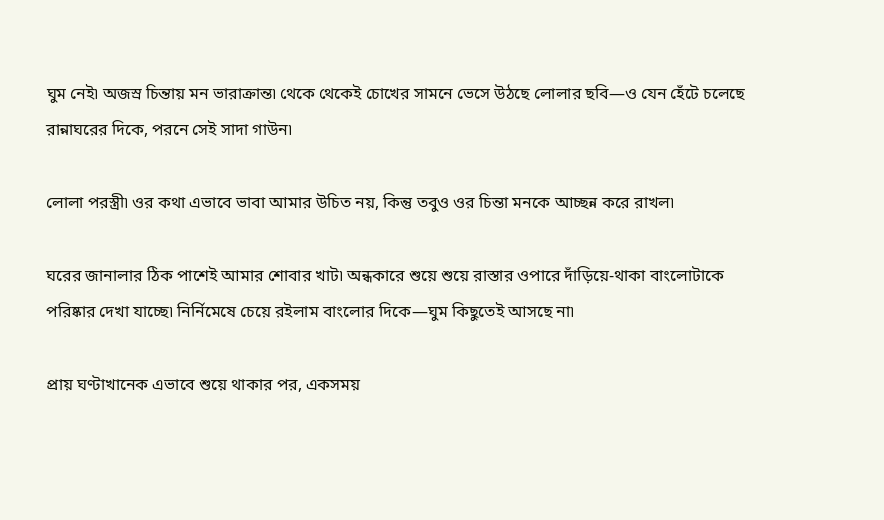ঘুম নেই৷ অজস্র চিন্তায় মন ভারাক্রান্ত৷ থেকে থেকেই চোখের সামনে ভেসে উঠছে লোলার ছবি—ও যেন হেঁটে চলেছে রান্নাঘরের দিকে, পরনে সেই সাদা গাউন৷

লোলা পরস্ত্রী৷ ওর কথা এভাবে ভাবা আমার উচিত নয়, কিন্তু তবুও ওর চিন্তা মনকে আচ্ছন্ন করে রাখল৷

ঘরের জানালার ঠিক পাশেই আমার শোবার খাট৷ অন্ধকারে শুয়ে শুয়ে রাস্তার ওপারে দাঁড়িয়ে-থাকা বাংলোটাকে পরিষ্কার দেখা যাচ্ছে৷ নির্নিমেষে চেয়ে রইলাম বাংলোর দিকে—ঘুম কিছুতেই আসছে না৷

প্রায় ঘণ্টাখানেক এভাবে শুয়ে থাকার পর, একসময়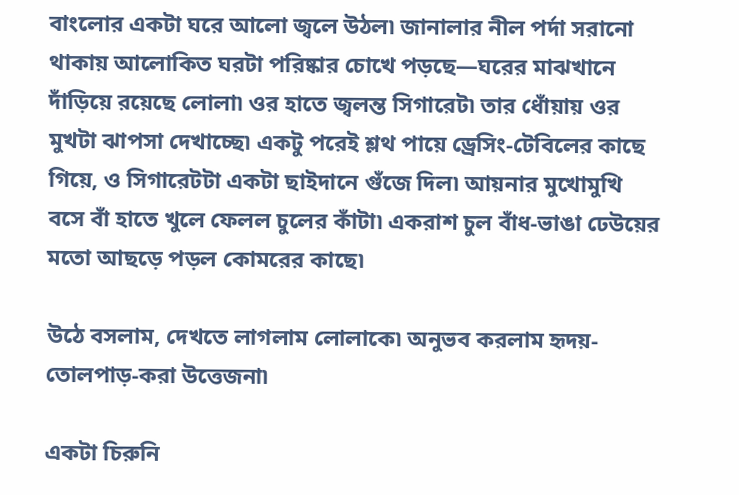বাংলোর একটা ঘরে আলো জ্বলে উঠল৷ জানালার নীল পর্দা সরানো থাকায় আলোকিত ঘরটা পরিষ্কার চোখে পড়ছে—ঘরের মাঝখানে দাঁড়িয়ে রয়েছে লোলা৷ ওর হাতে জ্বলন্ত সিগারেট৷ তার ধোঁয়ায় ওর মুখটা ঝাপসা দেখাচ্ছে৷ একটু পরেই শ্লথ পায়ে ড্রেসিং-টেবিলের কাছে গিয়ে, ও সিগারেটটা একটা ছাইদানে গুঁজে দিল৷ আয়নার মুখোমুখি বসে বাঁ হাতে খুলে ফেলল চুলের কাঁটা৷ একরাশ চুল বাঁধ-ভাঙা ঢেউয়ের মতো আছড়ে পড়ল কোমরের কাছে৷

উঠে বসলাম, দেখতে লাগলাম লোলাকে৷ অনুভব করলাম হৃদয়-তোলপাড়-করা উত্তেজনা৷

একটা চিরুনি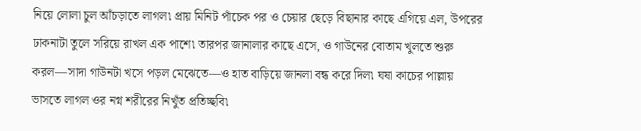নিয়ে লোলা চুল আঁচড়াতে লাগল৷ প্রায় মিনিট পাঁচেক পর ও চেয়ার ছেড়ে বিছানার কাছে এগিয়ে এল, উপরের ঢাকনাটা তুলে সরিয়ে রাখল এক পাশে৷ তারপর জানালার কাছে এসে, ও গাউনের বোতাম খুলতে শুরু করল—সাদা গাউনটা খসে পড়ল মেঝেতে—ও হাত বাড়িয়ে জানলা বন্ধ করে দিল৷ ঘষা কাচের পাল্লায় ভাসতে লাগল ওর নগ্ন শরীরের নিখুঁত প্রতিচ্ছবি৷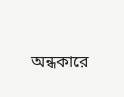অন্ধকারে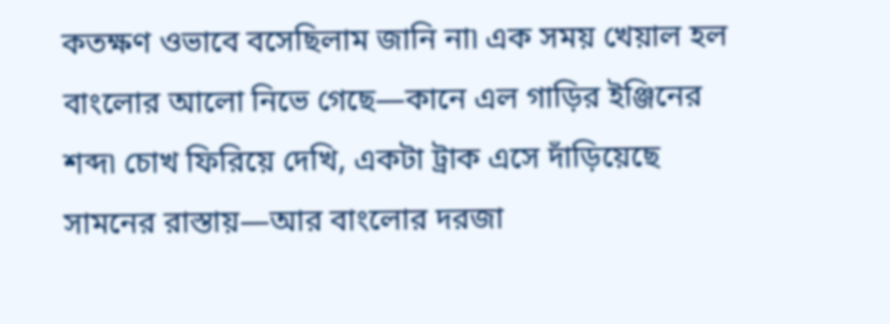কতক্ষণ ওভাবে বসেছিলাম জানি না৷ এক সময় খেয়াল হল বাংলোর আলো নিভে গেছে—কানে এল গাড়ির ইঞ্জিনের শব্দ৷ চোখ ফিরিয়ে দেখি, একটা ট্রাক এসে দাঁড়িয়েছে সামনের রাস্তায়—আর বাংলোর দরজা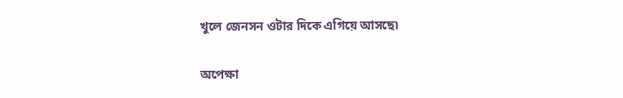খুলে জেনসন ওটার দিকে এগিয়ে আসছে৷

অপেক্ষা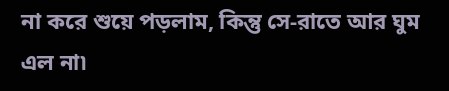না করে শুয়ে পড়লাম, কিন্তু সে-রাতে আর ঘুম এল না৷